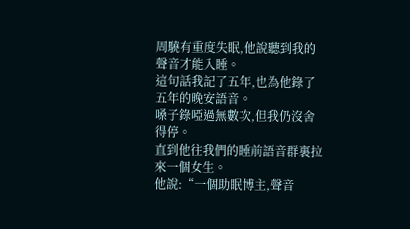周驍有重度失眠,他說聽到我的聲音才能入睡。
這句話我記了五年,也為他錄了五年的晚安語音。
嗓子錄啞過無數次,但我仍沒舍得停。
直到他往我們的睡前語音群裏拉來一個女生。
他說:“一個助眠博主,聲音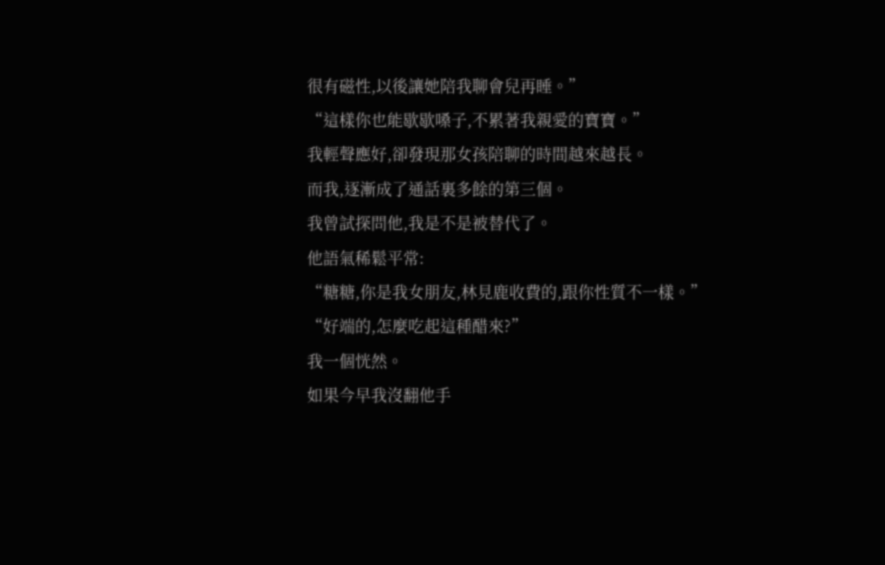很有磁性,以後讓她陪我聊會兒再睡。”
“這樣你也能歇歇嗓子,不累著我親愛的寶寶。”
我輕聲應好,卻發現那女孩陪聊的時間越來越長。
而我,逐漸成了通話裏多餘的第三個。
我曾試探問他,我是不是被替代了。
他語氣稀鬆平常:
“糖糖,你是我女朋友,林見鹿收費的,跟你性質不一樣。”
“好端的,怎麼吃起這種醋來?”
我一個恍然。
如果今早我沒翻他手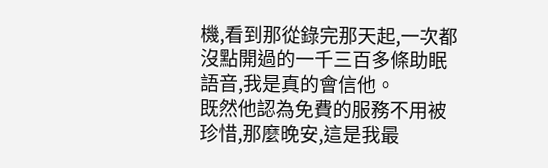機,看到那從錄完那天起,一次都沒點開過的一千三百多條助眠語音,我是真的會信他。
既然他認為免費的服務不用被珍惜,那麼晚安,這是我最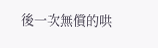後一次無償的哄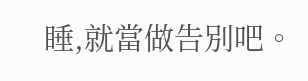睡,就當做告別吧。